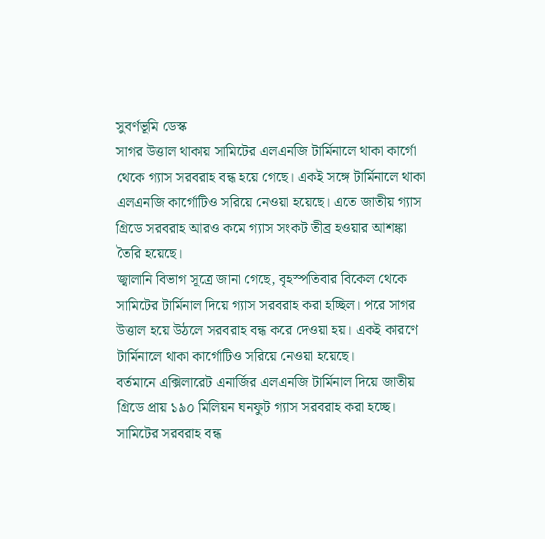সুবর্ণভূমি ডেস্ক
সাগর উত্তাল থাকায় সামিটের এলএনজি টার্মিনালে থাকা কার্গো থেকে গ্যাস সরবরাহ বন্ধ হয়ে গেছে। একই সঙ্গে টার্মিনালে থাকা এলএনজি কার্গোটিও সরিয়ে নেওয়া হয়েছে। এতে জাতীয় গ্যাস গ্রিডে সরবরাহ আরও কমে গ্যাস সংকট তীব্র হওয়ার আশঙ্কা তৈরি হয়েছে।
জ্বালানি বিভাগ সূত্রে জানা গেছে, বৃহস্পতিবার বিকেল থেকে সামিটের টার্মিনাল দিয়ে গ্যাস সরবরাহ করা হচ্ছিল। পরে সাগর উত্তাল হয়ে উঠলে সরবরাহ বন্ধ করে দেওয়া হয়। একই কারণে টার্মিনালে থাকা কার্গোটিও সরিয়ে নেওয়া হয়েছে।
বর্তমানে এক্সিলারেট এনার্জির এলএনজি টার্মিনাল দিয়ে জাতীয় গ্রিডে প্রায় ১৯০ মিলিয়ন ঘনফুট গ্যাস সরবরাহ করা হচ্ছে। সামিটের সরবরাহ বন্ধ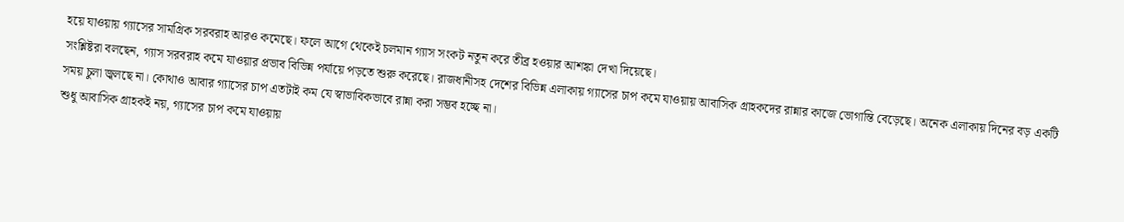হয়ে যাওয়ায় গ্যাসের সামগ্রিক সরবরাহ আরও কমেছে। ফলে আগে থেকেই চলমান গ্যাস সংকট নতুন করে তীব্র হওয়ার আশঙ্কা দেখা দিয়েছে।
সংশ্লিষ্টরা বলছেন, গ্যাস সরবরাহ কমে যাওয়ার প্রভাব বিভিন্ন পর্যায়ে পড়তে শুরু করেছে। রাজধানীসহ দেশের বিভিন্ন এলাকায় গ্যাসের চাপ কমে যাওয়ায় আবাসিক গ্রাহকদের রান্নার কাজে ভোগান্তি বেড়েছে। অনেক এলাকায় দিনের বড় একটি সময় চুলা জ্বলছে না। কোথাও আবার গ্যাসের চাপ এতটাই কম যে স্বাভাবিকভাবে রান্না করা সম্ভব হচ্ছে না।
শুধু আবাসিক গ্রাহকই নয়, গ্যাসের চাপ কমে যাওয়ায়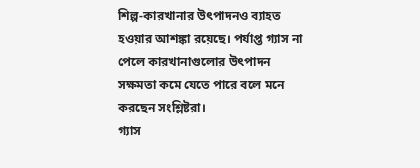শিল্প-কারখানার উৎপাদনও ব্যাহত হওয়ার আশঙ্কা রয়েছে। পর্যাপ্ত গ্যাস না পেলে কারখানাগুলোর উৎপাদন সক্ষমতা কমে যেতে পারে বলে মনে করছেন সংশ্লিষ্টরা।
গ্যাস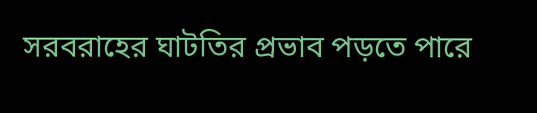সরবরাহের ঘাটতির প্রভাব পড়তে পারে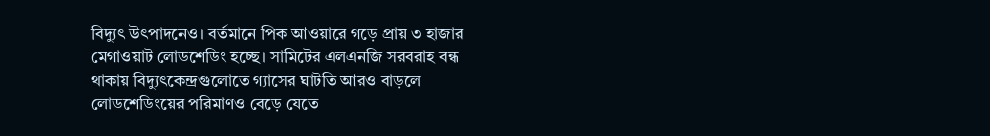বিদ্যুৎ উৎপাদনেও। বর্তমানে পিক আওয়ারে গড়ে প্রায় ৩ হাজার মেগাওয়াট লোডশেডিং হচ্ছে। সামিটের এলএনজি সরবরাহ বন্ধ থাকায় বিদ্যুৎকেন্দ্রগুলোতে গ্যাসের ঘাটতি আরও বাড়লে লোডশেডিংয়ের পরিমাণও বেড়ে যেতে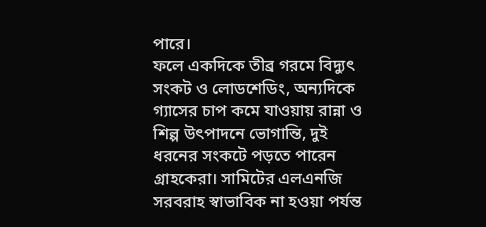পারে।
ফলে একদিকে তীব্র গরমে বিদ্যুৎ সংকট ও লোডশেডিং, অন্যদিকে গ্যাসের চাপ কমে যাওয়ায় রান্না ও শিল্প উৎপাদনে ভোগান্তি, দুই ধরনের সংকটে পড়তে পারেন গ্রাহকেরা। সামিটের এলএনজি সরবরাহ স্বাভাবিক না হওয়া পর্যন্ত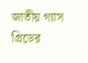জাতীয় গ্যাস গ্রিডের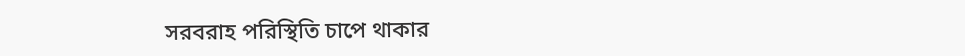সরবরাহ পরিস্থিতি চাপে থাকার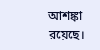আশঙ্কা রয়েছে।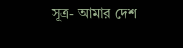সূত্র- আমার দেশ